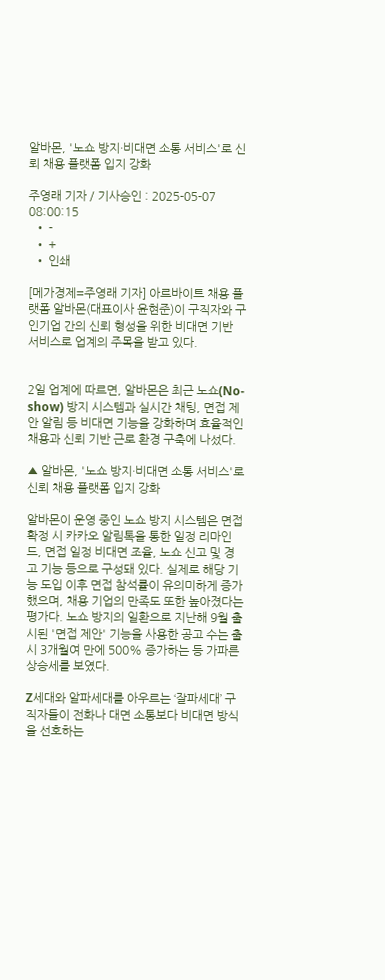알바몬, '노쇼 방지·비대면 소통 서비스'로 신뢰 채용 플랫폼 입지 강화

주영래 기자 / 기사승인 : 2025-05-07 08:00:15
  • -
  • +
  • 인쇄

[메가경제=주영래 기자] 아르바이트 채용 플랫폼 알바몬(대표이사 윤현준)이 구직자와 구인기업 간의 신뢰 형성을 위한 비대면 기반 서비스로 업계의 주목을 받고 있다.


2일 업계에 따르면, 알바몬은 최근 노쇼(No-show) 방지 시스템과 실시간 채팅, 면접 제안 알림 등 비대면 기능을 강화하며 효율적인 채용과 신뢰 기반 근로 환경 구축에 나섰다.

▲ 알바몬, '노쇼 방지·비대면 소통 서비스'로 신뢰 채용 플랫폼 입지 강화

알바몬이 운영 중인 노쇼 방지 시스템은 면접 확정 시 카카오 알림톡을 통한 일정 리마인드, 면접 일정 비대면 조율, 노쇼 신고 및 경고 기능 등으로 구성돼 있다. 실제로 해당 기능 도입 이후 면접 참석률이 유의미하게 증가했으며, 채용 기업의 만족도 또한 높아졌다는 평가다. 노쇼 방지의 일환으로 지난해 9월 출시된 '면접 제안' 기능을 사용한 공고 수는 출시 3개월여 만에 500% 증가하는 등 가파른 상승세를 보였다.

Z세대와 알파세대를 아우르는 ‘잘파세대’ 구직자들이 전화나 대면 소통보다 비대면 방식을 선호하는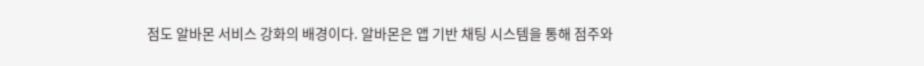점도 알바몬 서비스 강화의 배경이다. 알바몬은 앱 기반 채팅 시스템을 통해 점주와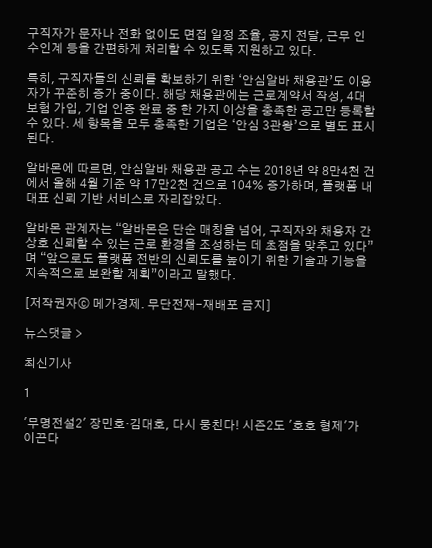구직자가 문자나 전화 없이도 면접 일정 조율, 공지 전달, 근무 인수인계 등을 간편하게 처리할 수 있도록 지원하고 있다.

특히, 구직자들의 신뢰를 확보하기 위한 ‘안심알바 채용관’도 이용자가 꾸준히 증가 중이다. 해당 채용관에는 근로계약서 작성, 4대 보험 가입, 기업 인증 완료 중 한 가지 이상을 충족한 공고만 등록할 수 있다. 세 항목을 모두 충족한 기업은 ‘안심 3관왕’으로 별도 표시된다.

알바몬에 따르면, 안심알바 채용관 공고 수는 2018년 약 8만4천 건에서 올해 4월 기준 약 17만2천 건으로 104% 증가하며, 플랫폼 내 대표 신뢰 기반 서비스로 자리잡았다.

알바몬 관계자는 “알바몬은 단순 매칭을 넘어, 구직자와 채용자 간 상호 신뢰할 수 있는 근로 환경을 조성하는 데 초점을 맞추고 있다”며 “앞으로도 플랫폼 전반의 신뢰도를 높이기 위한 기술과 기능을 지속적으로 보완할 계획”이라고 말했다.

[저작권자ⓒ 메가경제. 무단전재-재배포 금지]

뉴스댓글 >

최신기사

1

'무명전설2' 장민호·김대호, 다시 뭉친다! 시즌2도 '호호 형제'가 이끈다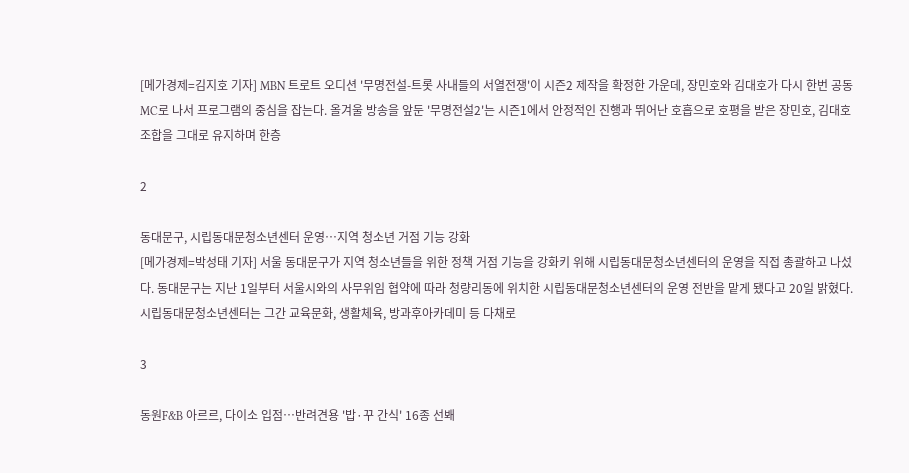[메가경제=김지호 기자] MBN 트로트 오디션 '무명전설-트롯 사내들의 서열전쟁'이 시즌2 제작을 확정한 가운데, 장민호와 김대호가 다시 한번 공동 MC로 나서 프로그램의 중심을 잡는다. 올겨울 방송을 앞둔 '무명전설2'는 시즌1에서 안정적인 진행과 뛰어난 호흡으로 호평을 받은 장민호, 김대호 조합을 그대로 유지하며 한층

2

동대문구, 시립동대문청소년센터 운영…지역 청소년 거점 기능 강화
[메가경제=박성태 기자] 서울 동대문구가 지역 청소년들을 위한 정책 거점 기능을 강화키 위해 시립동대문청소년센터의 운영을 직접 총괄하고 나섰다. 동대문구는 지난 1일부터 서울시와의 사무위임 협약에 따라 청량리동에 위치한 시립동대문청소년센터의 운영 전반을 맡게 됐다고 20일 밝혔다. 시립동대문청소년센터는 그간 교육문화, 생활체육, 방과후아카데미 등 다채로

3

동원F&B 아르르, 다이소 입점…반려견용 '밥·꾸 간식' 16종 선봬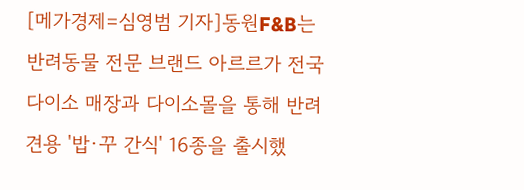[메가경제=심영범 기자]동원F&B는 반려동물 전문 브랜드 아르르가 전국 다이소 매장과 다이소몰을 통해 반려견용 '밥·꾸 간식' 16종을 출시했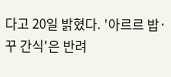다고 20일 밝혔다. '아르르 밥·꾸 간식'은 반려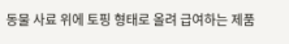동물 사료 위에 토핑 형태로 올려 급여하는 제품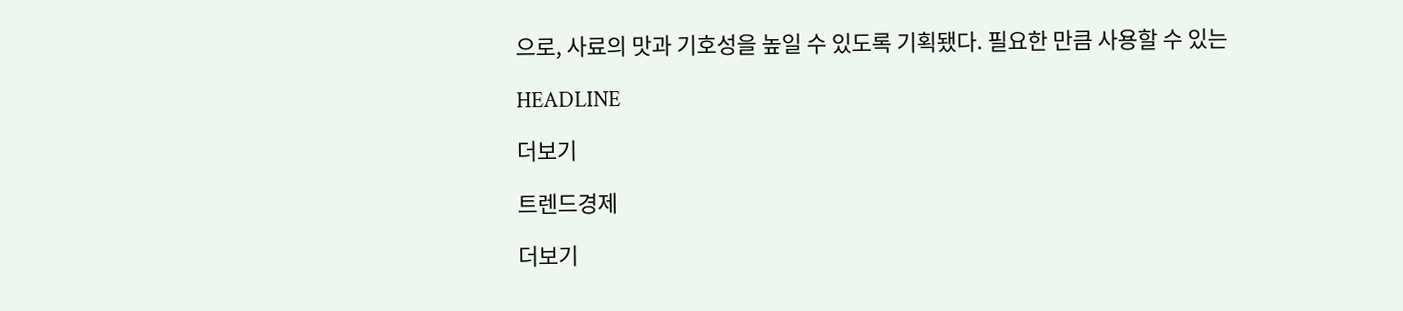으로, 사료의 맛과 기호성을 높일 수 있도록 기획됐다. 필요한 만큼 사용할 수 있는

HEADLINE

더보기

트렌드경제

더보기